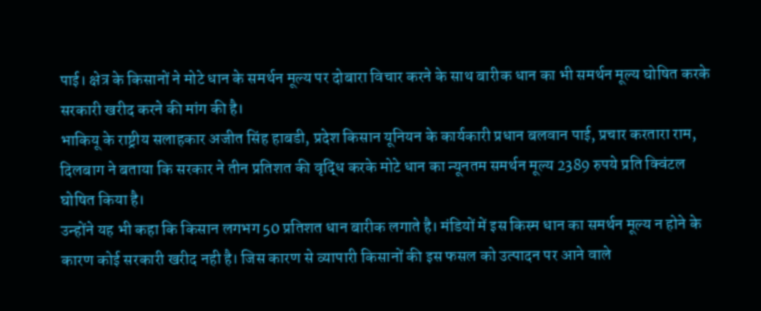पाई। क्षेत्र के किसानों ने मोटे धान के समर्थन मूल्य पर दोबारा विचार करने के साथ बारीक धान का भी समर्थन मूल्य घोषित करके सरकारी खरीद करने की मांग की है।
भाकियू के राष्ट्रीय सलाहकार अजीत सिंह हाबडी, प्रदेश किसान यूनियन के कार्यकारी प्रधान बलवान पाई, प्रचार करतारा राम, दिलबाग ने बताया कि सरकार ने तीन प्रतिशत की वृद्धि करके मोटे धान का न्यूनतम समर्थन मूल्य 2389 रुपये प्रति क्विंटल घोषित किया है।
उन्होंने यह भी कहा कि किसान लगभग 50 प्रतिशत धान बारीक लगाते है। मंडियों में इस किस्म धान का समर्थन मूल्य न होने के कारण कोई सरकारी खरीद नही है। जिस कारण से व्यापारी किसानों की इस फसल को उत्पादन पर आने वाले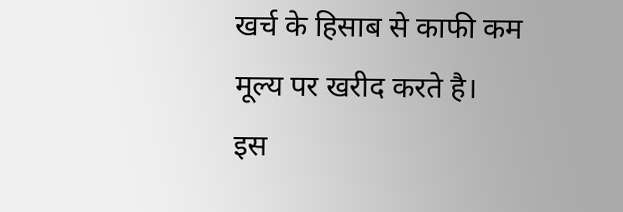खर्च के हिसाब से काफी कम मूल्य पर खरीद करते है।
इस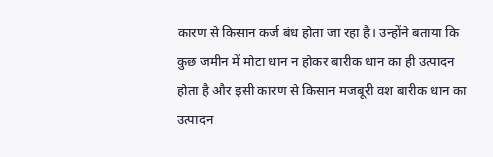कारण से किसान कर्ज बंध होता जा रहा है। उन्होंने बताया कि कुछ जमीन में मोटा धान न होकर बारीक धान का ही उत्पादन होता है और इसी कारण से किसान मजबूरी वश बारीक धान का उत्पादन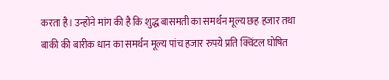करता है। उन्होंने मांग की है कि शुद्ध बासमती का समर्थन मूल्य छह हजार तथा बाकी की बारीक धान का समर्थन मूल्य पांच हजार रुपये प्रति क्विंटल घोषित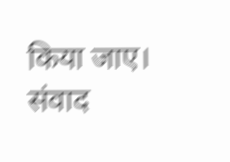किया जाए। संवाद